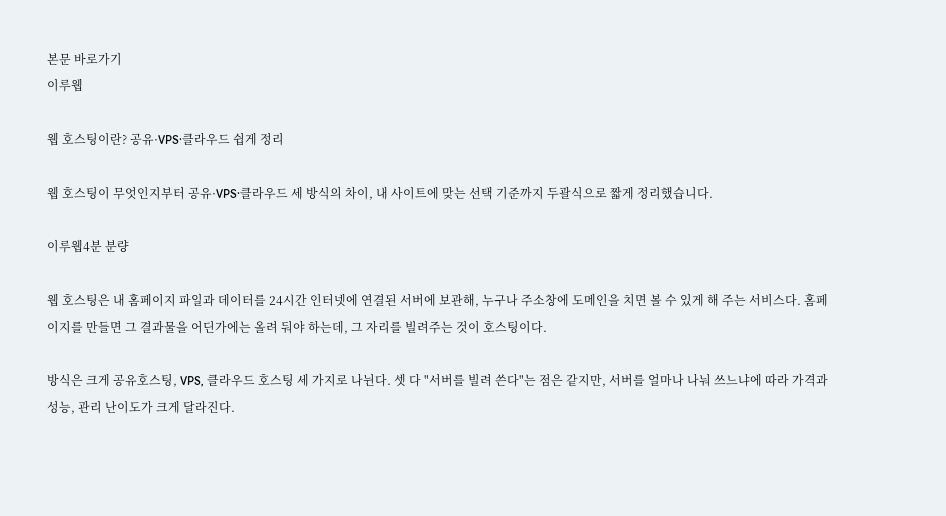본문 바로가기
이루웹

웹 호스팅이란? 공유·VPS·클라우드 쉽게 정리

웹 호스팅이 무엇인지부터 공유·VPS·클라우드 세 방식의 차이, 내 사이트에 맞는 선택 기준까지 두괄식으로 짧게 정리했습니다.

이루웹4분 분량

웹 호스팅은 내 홈페이지 파일과 데이터를 24시간 인터넷에 연결된 서버에 보관해, 누구나 주소창에 도메인을 치면 볼 수 있게 해 주는 서비스다. 홈페이지를 만들면 그 결과물을 어딘가에는 올려 둬야 하는데, 그 자리를 빌려주는 것이 호스팅이다.

방식은 크게 공유호스팅, VPS, 클라우드 호스팅 세 가지로 나뉜다. 셋 다 "서버를 빌려 쓴다"는 점은 같지만, 서버를 얼마나 나눠 쓰느냐에 따라 가격과 성능, 관리 난이도가 크게 달라진다.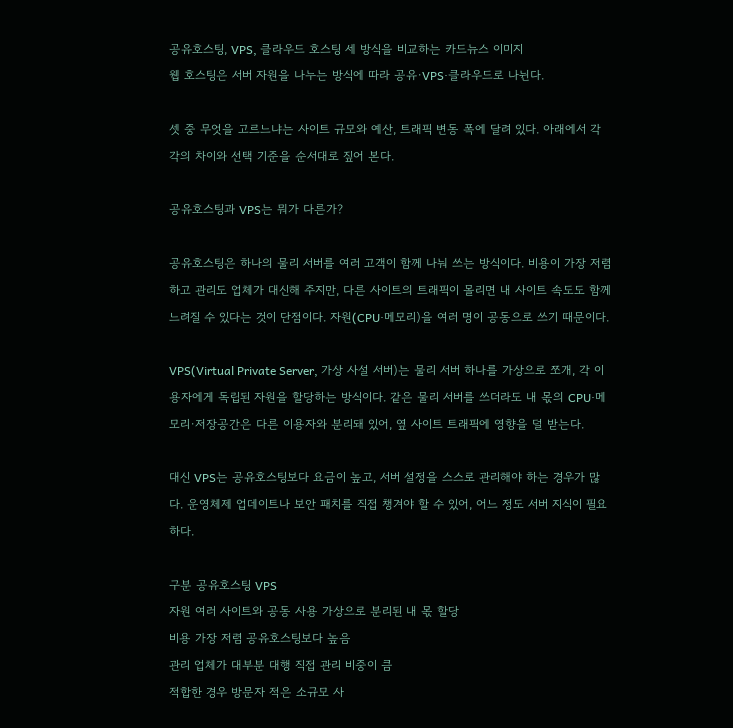공유호스팅, VPS, 클라우드 호스팅 세 방식을 비교하는 카드뉴스 이미지
웹 호스팅은 서버 자원을 나누는 방식에 따라 공유·VPS·클라우드로 나뉜다.

셋 중 무엇을 고르느냐는 사이트 규모와 예산, 트래픽 변동 폭에 달려 있다. 아래에서 각각의 차이와 선택 기준을 순서대로 짚어 본다.

공유호스팅과 VPS는 뭐가 다른가?

공유호스팅은 하나의 물리 서버를 여러 고객이 함께 나눠 쓰는 방식이다. 비용이 가장 저렴하고 관리도 업체가 대신해 주지만, 다른 사이트의 트래픽이 몰리면 내 사이트 속도도 함께 느려질 수 있다는 것이 단점이다. 자원(CPU·메모리)을 여러 명이 공동으로 쓰기 때문이다.

VPS(Virtual Private Server, 가상 사설 서버)는 물리 서버 하나를 가상으로 쪼개, 각 이용자에게 독립된 자원을 할당하는 방식이다. 같은 물리 서버를 쓰더라도 내 몫의 CPU·메모리·저장공간은 다른 이용자와 분리돼 있어, 옆 사이트 트래픽에 영향을 덜 받는다.

대신 VPS는 공유호스팅보다 요금이 높고, 서버 설정을 스스로 관리해야 하는 경우가 많다. 운영체제 업데이트나 보안 패치를 직접 챙겨야 할 수 있어, 어느 정도 서버 지식이 필요하다.

구분 공유호스팅 VPS
자원 여러 사이트와 공동 사용 가상으로 분리된 내 몫 할당
비용 가장 저렴 공유호스팅보다 높음
관리 업체가 대부분 대행 직접 관리 비중이 큼
적합한 경우 방문자 적은 소규모 사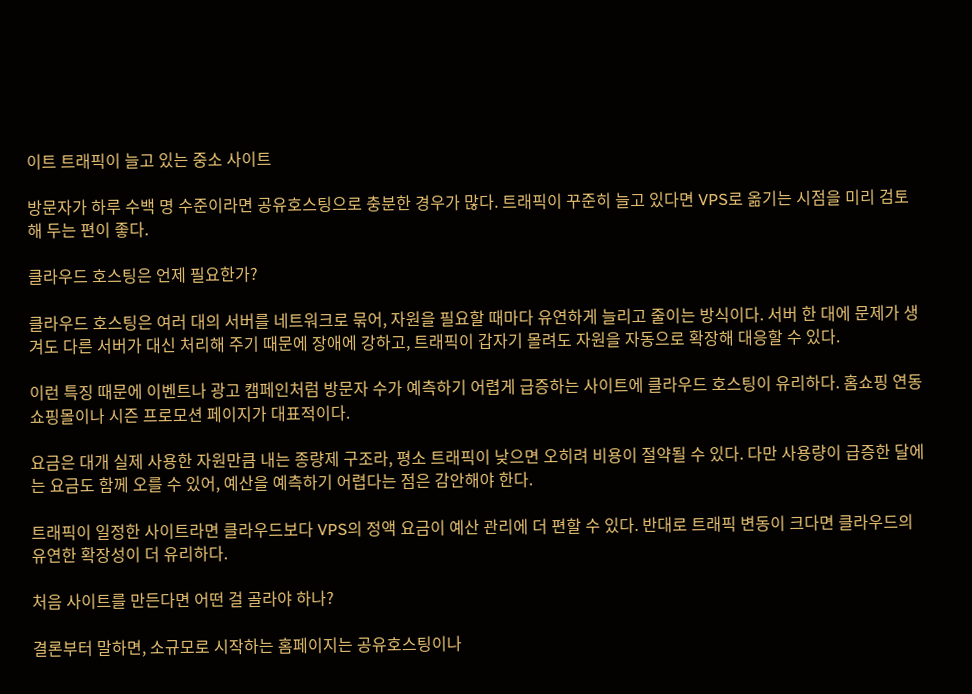이트 트래픽이 늘고 있는 중소 사이트

방문자가 하루 수백 명 수준이라면 공유호스팅으로 충분한 경우가 많다. 트래픽이 꾸준히 늘고 있다면 VPS로 옮기는 시점을 미리 검토해 두는 편이 좋다.

클라우드 호스팅은 언제 필요한가?

클라우드 호스팅은 여러 대의 서버를 네트워크로 묶어, 자원을 필요할 때마다 유연하게 늘리고 줄이는 방식이다. 서버 한 대에 문제가 생겨도 다른 서버가 대신 처리해 주기 때문에 장애에 강하고, 트래픽이 갑자기 몰려도 자원을 자동으로 확장해 대응할 수 있다.

이런 특징 때문에 이벤트나 광고 캠페인처럼 방문자 수가 예측하기 어렵게 급증하는 사이트에 클라우드 호스팅이 유리하다. 홈쇼핑 연동 쇼핑몰이나 시즌 프로모션 페이지가 대표적이다.

요금은 대개 실제 사용한 자원만큼 내는 종량제 구조라, 평소 트래픽이 낮으면 오히려 비용이 절약될 수 있다. 다만 사용량이 급증한 달에는 요금도 함께 오를 수 있어, 예산을 예측하기 어렵다는 점은 감안해야 한다.

트래픽이 일정한 사이트라면 클라우드보다 VPS의 정액 요금이 예산 관리에 더 편할 수 있다. 반대로 트래픽 변동이 크다면 클라우드의 유연한 확장성이 더 유리하다.

처음 사이트를 만든다면 어떤 걸 골라야 하나?

결론부터 말하면, 소규모로 시작하는 홈페이지는 공유호스팅이나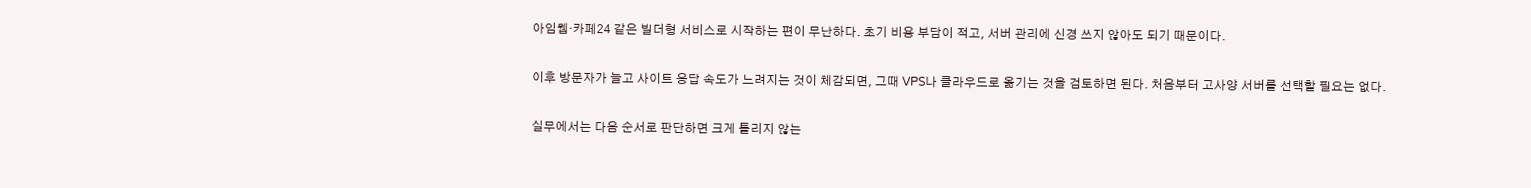아임웹·카페24 같은 빌더형 서비스로 시작하는 편이 무난하다. 초기 비용 부담이 적고, 서버 관리에 신경 쓰지 않아도 되기 때문이다.

이후 방문자가 늘고 사이트 응답 속도가 느려지는 것이 체감되면, 그때 VPS나 클라우드로 옮기는 것을 검토하면 된다. 처음부터 고사양 서버를 선택할 필요는 없다.

실무에서는 다음 순서로 판단하면 크게 틀리지 않는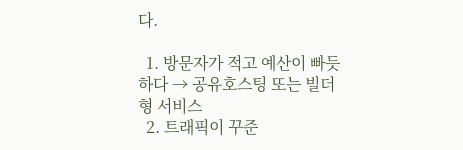다.

  1. 방문자가 적고 예산이 빠듯하다 → 공유호스팅 또는 빌더형 서비스
  2. 트래픽이 꾸준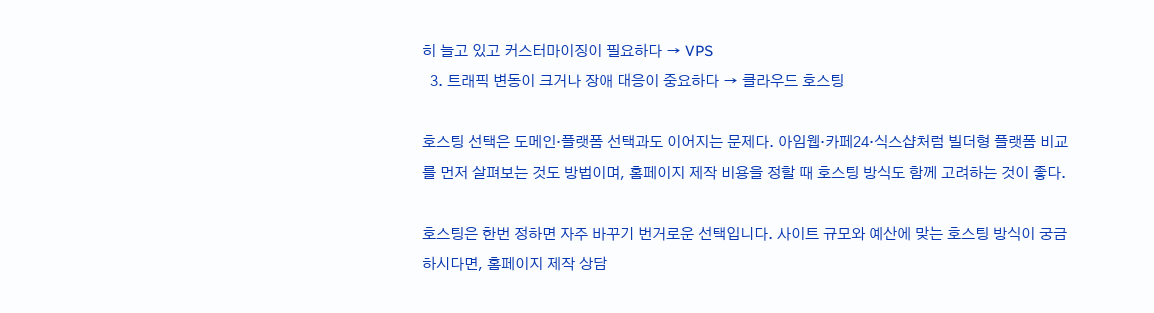히 늘고 있고 커스터마이징이 필요하다 → VPS
  3. 트래픽 변동이 크거나 장애 대응이 중요하다 → 클라우드 호스팅

호스팅 선택은 도메인·플랫폼 선택과도 이어지는 문제다. 아임웹·카페24·식스샵처럼 빌더형 플랫폼 비교를 먼저 살펴보는 것도 방법이며, 홈페이지 제작 비용을 정할 때 호스팅 방식도 함께 고려하는 것이 좋다.

호스팅은 한번 정하면 자주 바꾸기 번거로운 선택입니다. 사이트 규모와 예산에 맞는 호스팅 방식이 궁금하시다면, 홈페이지 제작 상담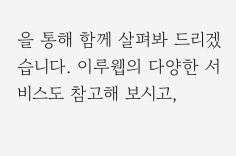을 통해 함께 살펴봐 드리겠습니다. 이루웹의 다양한 서비스도 참고해 보시고,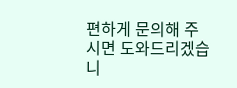편하게 문의해 주시면 도와드리겠습니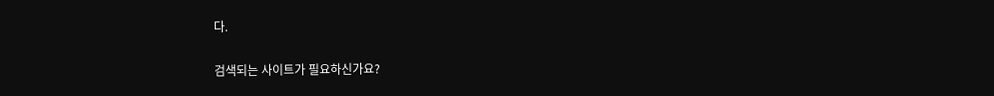다.

검색되는 사이트가 필요하신가요?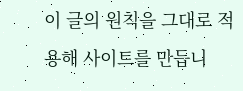이 글의 원칙을 그대로 적용해 사이트를 만듭니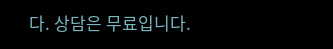다. 상담은 무료입니다.